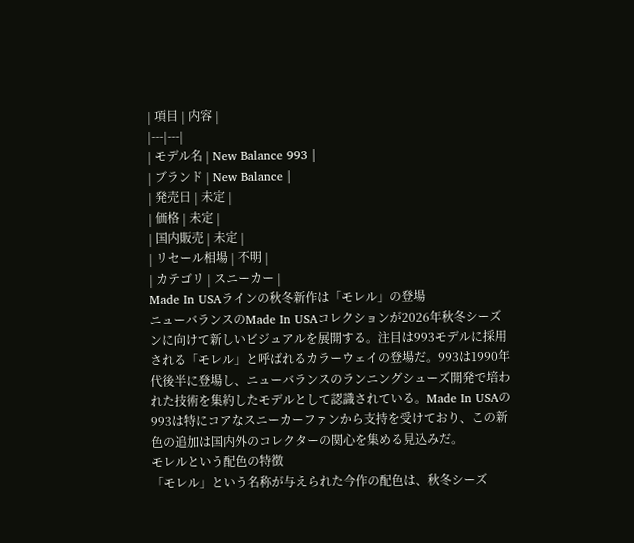| 項目 | 内容 |
|---|---|
| モデル名 | New Balance 993 |
| ブランド | New Balance |
| 発売日 | 未定 |
| 価格 | 未定 |
| 国内販売 | 未定 |
| リセール相場 | 不明 |
| カテゴリ | スニーカー |
Made In USAラインの秋冬新作は「モレル」の登場
ニューバランスのMade In USAコレクションが2026年秋冬シーズンに向けて新しいビジュアルを展開する。注目は993モデルに採用される「モレル」と呼ばれるカラーウェイの登場だ。993は1990年代後半に登場し、ニューバランスのランニングシューズ開発で培われた技術を集約したモデルとして認識されている。Made In USAの993は特にコアなスニーカーファンから支持を受けており、この新色の追加は国内外のコレクターの関心を集める見込みだ。
モレルという配色の特徴
「モレル」という名称が与えられた今作の配色は、秋冬シーズ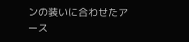ンの装いに合わせたアース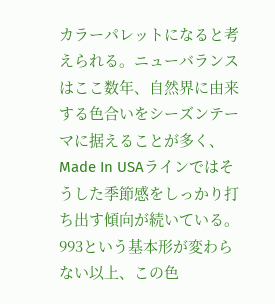カラーパレットになると考えられる。ニューバランスはここ数年、自然界に由来する色合いをシーズンテーマに据えることが多く、Made In USAラインではそうした季節感をしっかり打ち出す傾向が続いている。993という基本形が変わらない以上、この色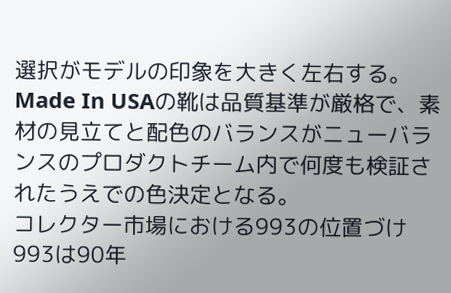選択がモデルの印象を大きく左右する。Made In USAの靴は品質基準が厳格で、素材の見立てと配色のバランスがニューバランスのプロダクトチーム内で何度も検証されたうえでの色決定となる。
コレクター市場における993の位置づけ
993は90年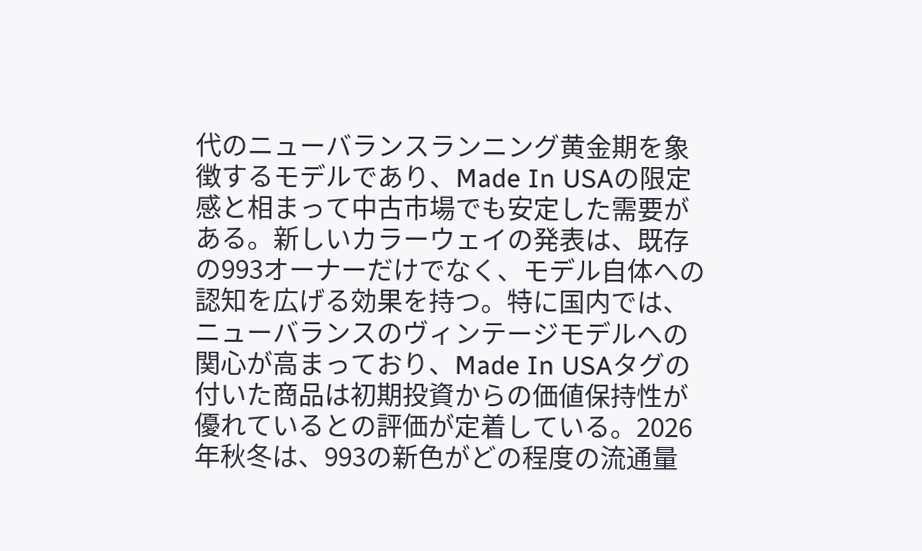代のニューバランスランニング黄金期を象徴するモデルであり、Made In USAの限定感と相まって中古市場でも安定した需要がある。新しいカラーウェイの発表は、既存の993オーナーだけでなく、モデル自体への認知を広げる効果を持つ。特に国内では、ニューバランスのヴィンテージモデルへの関心が高まっており、Made In USAタグの付いた商品は初期投資からの価値保持性が優れているとの評価が定着している。2026年秋冬は、993の新色がどの程度の流通量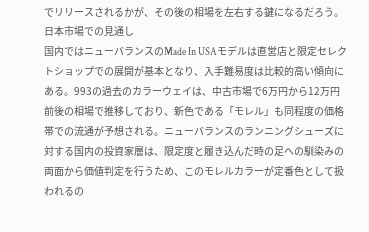でリリースされるかが、その後の相場を左右する鍵になるだろう。
日本市場での見通し
国内ではニューバランスのMade In USAモデルは直営店と限定セレクトショップでの展開が基本となり、入手難易度は比較的高い傾向にある。993の過去のカラーウェイは、中古市場で6万円から12万円前後の相場で推移しており、新色である「モレル」も同程度の価格帯での流通が予想される。ニューバランスのランニングシューズに対する国内の投資家層は、限定度と履き込んだ時の足への馴染みの両面から価値判定を行うため、このモレルカラーが定番色として扱われるの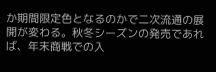か期間限定色となるのかで二次流通の展開が変わる。秋冬シーズンの発売であれば、年末商戦での入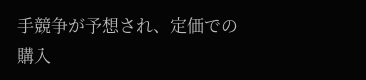手競争が予想され、定価での購入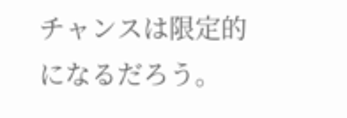チャンスは限定的になるだろう。